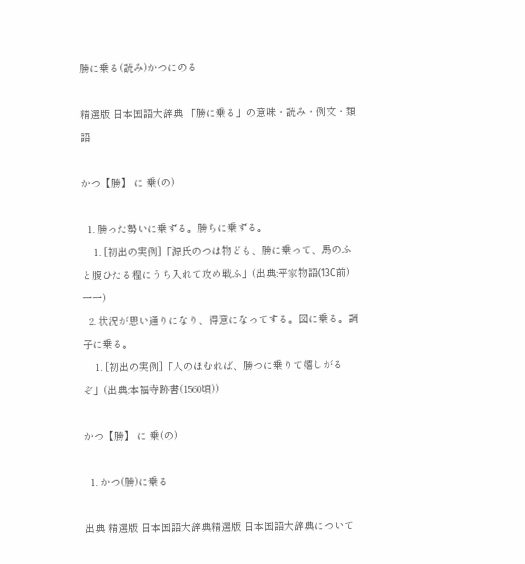勝に乗る(読み)かつにのる

精選版 日本国語大辞典 「勝に乗る」の意味・読み・例文・類語

かつ【勝】 に 乗(の)

  1. 勝った勢いに乗ずる。勝ちに乗ずる。
    1. [初出の実例]「源氏のつは物ども、勝に乗って、馬のふと腹ひたる程にうち入れて攻め戦ふ」(出典:平家物語(13C前)一一)
  2. 状況が思い通りになり、得意になってする。図に乗る。調子に乗る。
    1. [初出の実例]「人のほむれば、勝つに乗りて嬉しがるぞ」(出典:本福寺跡書(1560頃))

かつ【勝】 に 乗(の)

  1. かつ(勝)に乗る

出典 精選版 日本国語大辞典精選版 日本国語大辞典について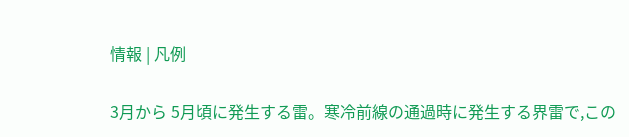情報 | 凡例

3月から 5月頃に発生する雷。寒冷前線の通過時に発生する界雷で,この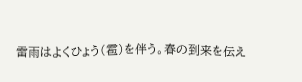雷雨はよくひょう(雹)を伴う。春の到来を伝え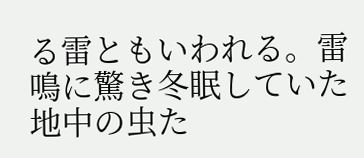る雷ともいわれる。雷鳴に驚き冬眠していた地中の虫た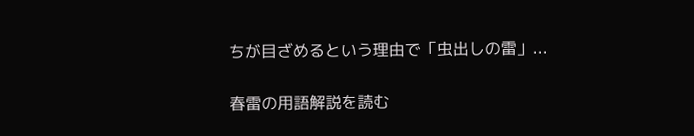ちが目ざめるという理由で「虫出しの雷」...

春雷の用語解説を読む